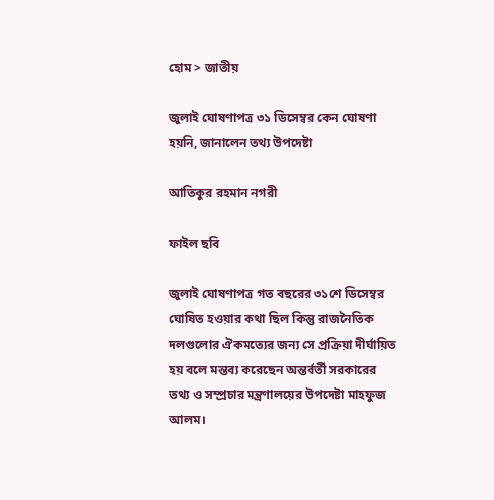হোম > জাতীয়

জুলাই ঘোষণাপত্র ৩১ ডিসেম্বর কেন ঘোষণা হয়নি, জানালেন তথ্য উপদেষ্টা

আতিকুর রহমান নগরী

ফাইল ছবি

জুলাই ঘোষণাপত্র গত বছরের ৩১শে ডিসেম্বর ঘোষিত হওয়ার কথা ছিল কিন্তু রাজনৈতিক দলগুলোর ঐকমত্যের জন্য সে প্রক্রিয়া দীর্ঘায়িত হয় বলে মন্তব্য করেছেন অন্তর্বর্তী সরকারের তথ্য ও সম্প্রচার মন্ত্রণালয়ের উপদেষ্টা মাহফুজ আলম।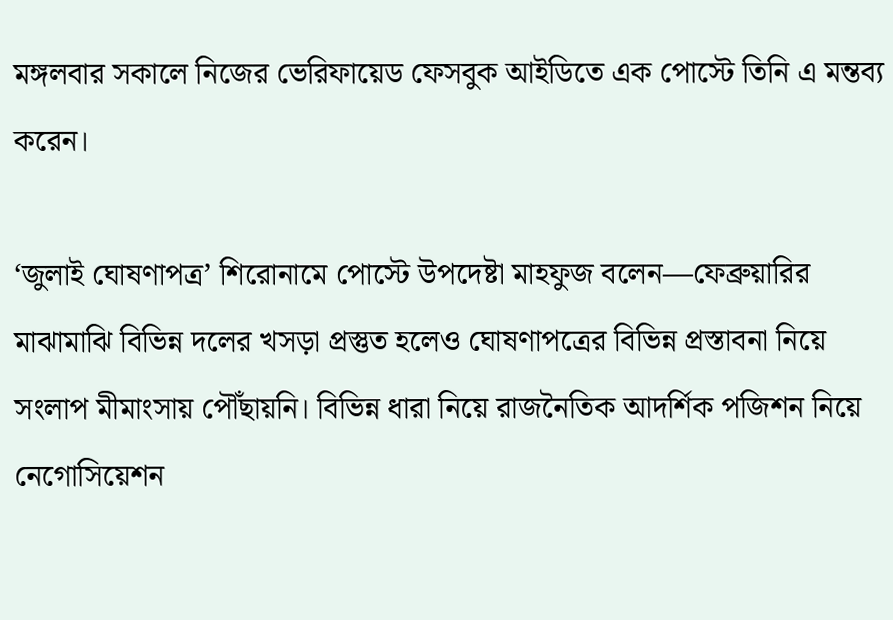মঙ্গলবার সকালে নিজের ভেরিফায়েড ফেসবুক আইডিতে এক পোস্টে তিনি এ মন্তব্য করেন।

‘জুলাই ঘোষণাপত্র’ শিরোনামে পোস্টে উপদেষ্টা মাহফুজ বলেন—ফেব্রুয়ারির মাঝামাঝি বিভিন্ন দলের খসড়া প্রস্তুত হলেও ঘোষণাপত্রের বিভিন্ন প্রস্তাবনা নিয়ে সংলাপ মীমাংসায় পৌঁছায়নি। বিভিন্ন ধারা নিয়ে রাজনৈতিক আদর্শিক পজিশন নিয়ে নেগোসিয়েশন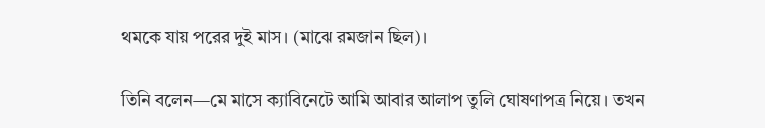থমকে যায় পরের দুই মাস। (মাঝে রমজান ছিল)।

তিনি বলেন—মে মাসে ক্যাবিনেটে আমি আবার আলাপ তুলি ঘোষণাপত্র নিয়ে। তখন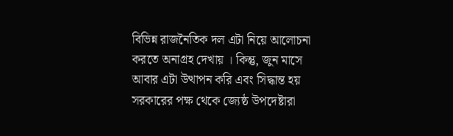বিভিন্ন রাজনৈতিক দল এটা নিয়ে আলোচনা করতে অনাগ্রহ দেখায় । কিন্তু, জুন মাসে আবার এটা উত্থাপন করি এবং সিদ্ধান্ত হয় সরকারের পক্ষ থেকে জ্যেষ্ঠ উপদেষ্টারা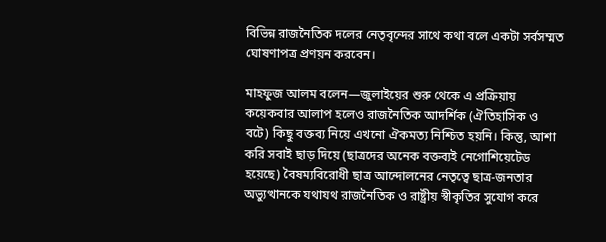বিভিন্ন রাজনৈতিক দলের নেতৃবৃন্দের সাথে কথা বলে একটা সর্বসম্মত ঘোষণাপত্র প্রণয়ন করবেন।

মাহফুজ আলম বলেন—জুলাইয়ের শুরু থেকে এ প্রক্রিয়ায় কয়েকবার আলাপ হলেও রাজনৈতিক আদর্শিক (ঐতিহাসিক ও বটে) কিছু বক্তব্য নিয়ে এখনো ঐকমত্য নিশ্চিত হয়নি। কিন্তু, আশা করি সবাই ছাড় দিয়ে (ছাত্রদের অনেক বক্তব্যই নেগোশিয়েটেড হয়েছে) বৈষম্যবিরোধী ছাত্র আন্দোলনের নেতৃত্বে ছাত্র-জনতার অভ্যুত্থানকে যথাযথ রাজনৈতিক ও রাষ্ট্রীয় স্বীকৃতির সুযোগ করে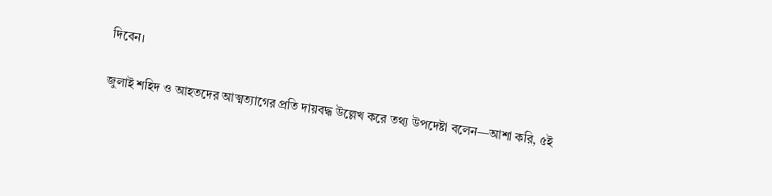দিবেন।

জুলাই শহিদ ও আহতদের আত্মত্যাগের প্রতি দায়বদ্ধ উল্লেখ করে তথ্য উপদেষ্টা বলেন—আশা করি, ৫ই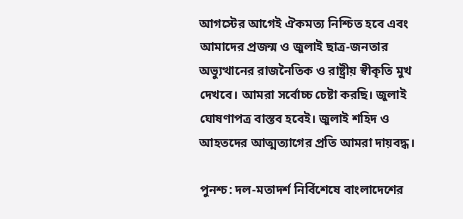আগস্টের আগেই ঐকমত্য নিশ্চিত হবে এবং আমাদের প্রজন্ম ও জুলাই ছাত্র-জনতার অভ্যুত্থানের রাজনৈতিক ও রাষ্ট্রীয় স্বীকৃতি মুখ দেখবে। আমরা সর্বোচ্চ চেষ্টা করছি। জুলাই ঘোষণাপত্র বাস্তব হবেই। জুলাই শহিদ ও আহতদের আত্মত্যাগের প্রতি আমরা দায়বদ্ধ।

পুনশ্চ: দল-মতাদর্শ নির্বিশেষে বাংলাদেশের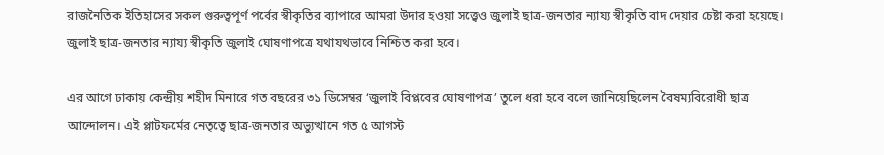রাজনৈতিক ইতিহাসের সকল গুরুত্বপূর্ণ পর্বের স্বীকৃতির ব্যাপারে আমরা উদার হওয়া সত্ত্বেও জুলাই ছাত্র-জনতার ন্যায্য স্বীকৃতি বাদ দেয়ার চেষ্টা করা হয়েছে। জুলাই ছাত্র-জনতার ন্যায্য স্বীকৃতি জুলাই ঘোষণাপত্রে যথাযথভাবে নিশ্চিত করা হবে।

এর আগে ঢাকায় কেন্দ্রীয় শহীদ মিনারে গত বছরের ৩১ ডিসেম্বর ‘জুলাই বিপ্লবের ঘোষণাপত্র’ তুলে ধরা হবে বলে জানিয়েছিলেন বৈষম্যবিরোধী ছাত্র আন্দোলন। এই প্লাটফর্মের নেতৃত্বে ছাত্র-জনতার অভ্যুত্থানে গত ৫ আগস্ট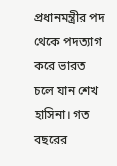প্রধানমন্ত্রীর পদ থেকে পদত্যাগ করে ভারত চলে যান শেখ হাসিনা। গত বছরের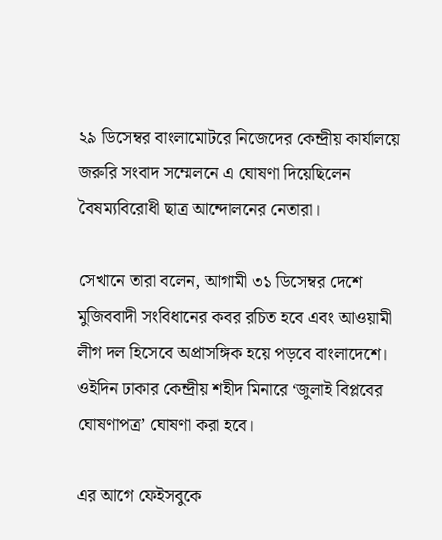২৯ ডিসেম্বর বাংলামোটরে নিজেদের কেন্দ্রীয় কার্যালয়ে জরুরি সংবাদ সম্মেলনে এ ঘোষণা দিয়েছিলেন বৈষম্যবিরোধী ছাত্র আন্দোলনের নেতারা।

সেখানে তারা বলেন, আগামী ৩১ ডিসেম্বর দেশে মুজিববাদী সংবিধানের কবর রচিত হবে এবং আওয়ামী লীগ দল হিসেবে অপ্রাসঙ্গিক হয়ে পড়বে বাংলাদেশে। ওইদিন ঢাকার কেন্দ্রীয় শহীদ মিনারে ‘জুলাই বিপ্লবের ঘোষণাপত্র’ ঘোষণা করা হবে।

এর আগে ফেইসবুকে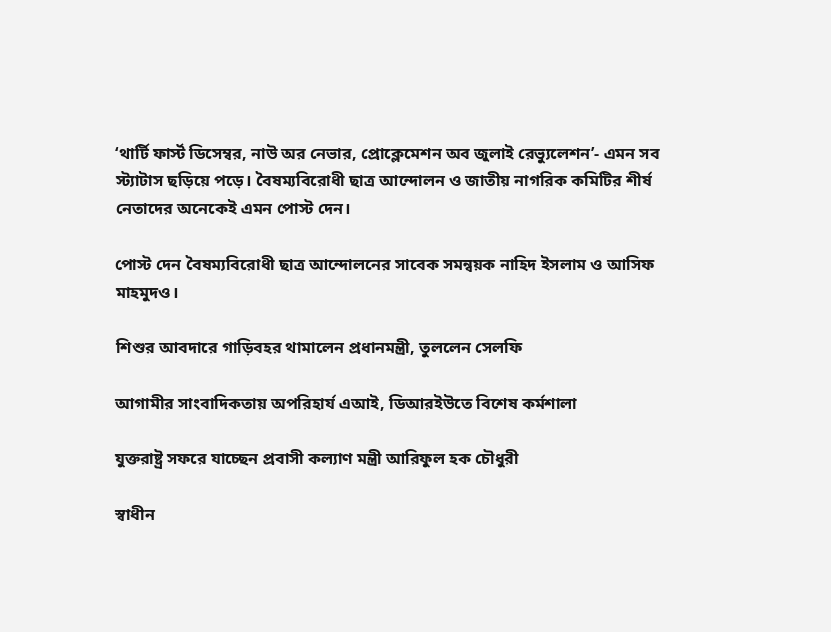‘থার্টি ফার্স্ট ডিসেম্বর, নাউ অর নেভার, প্রোক্লেমেশন অব জুলাই রেভ্যুলেশন’- এমন সব স্ট্যাটাস ছড়িয়ে পড়ে। বৈষম্যবিরোধী ছাত্র আন্দোলন ও জাতীয় নাগরিক কমিটির শীর্ষ নেতাদের অনেকেই এমন পোস্ট দেন।

পোস্ট দেন বৈষম্যবিরোধী ছাত্র আন্দোলনের সাবেক সমন্বয়ক নাহিদ ইসলাম ও আসিফ মাহমুদও।

শিশুর আবদারে গাড়িবহর থামালেন প্রধানমন্ত্রী, তুললেন সেলফি

আগামীর সাংবাদিকতায় অপরিহার্য এআই, ডিআরইউতে বিশেষ কর্মশালা

যুক্তরাষ্ট্র সফরে যাচ্ছেন প্রবাসী কল্যাণ মন্ত্রী আরিফুল হক চৌধুরী

স্বাধীন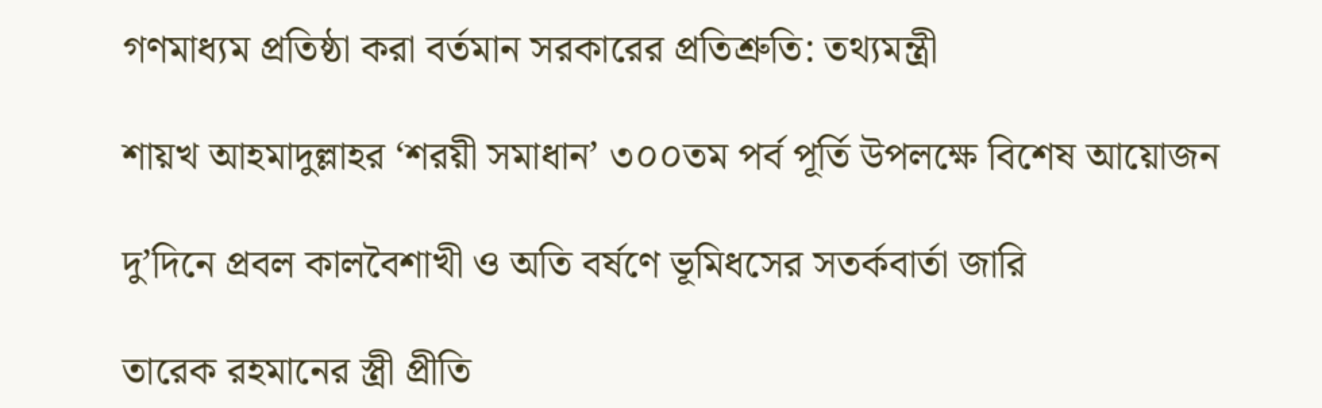গণমাধ্যম প্রতিষ্ঠা করা বর্তমান সরকারের প্রতিশ্রুতি: তথ্যমন্ত্রী

শায়খ আহমাদুল্লাহর ‘শরয়ী সমাধান’ ৩০০তম পর্ব পূর্তি উপলক্ষে বিশেষ আয়োজন

দু’দিনে প্রবল কালবৈশাখী ও অতি বর্ষণে ভূমিধসের সতর্কবার্তা জারি

তারেক রহমানের স্ত্রী প্রীতি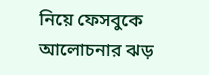নিয়ে ফেসবুকে আলোচনার ঝড়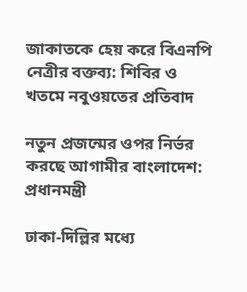জাকাতকে হেয় করে বিএনপি নেত্রীর বক্তব্য: শিবির ও খতমে নবুওয়তের প্রতিবাদ

নতুন প্রজন্মের ওপর নির্ভর করছে আগামীর বাংলাদেশ: প্রধানমন্ত্রী

ঢাকা-দিল্লির মধ্যে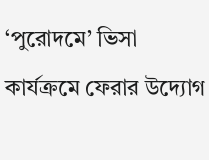‘পুরোদমে’ ভিসা কার্যক্রমে ফেরার উদ্যোগ